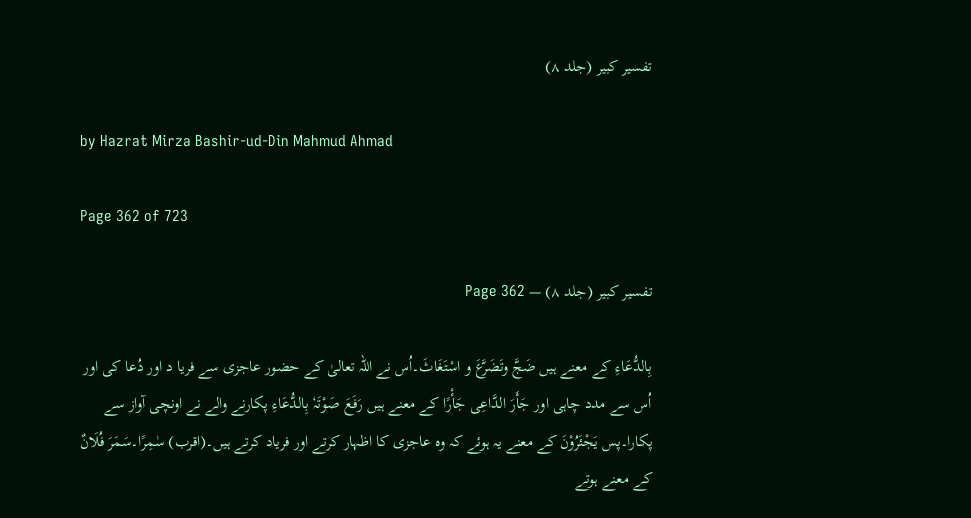تفسیر کبیر (جلد ۸)

by Hazrat Mirza Bashir-ud-Din Mahmud Ahmad

Page 362 of 723

تفسیر کبیر (جلد ۸) — Page 362

بِالدُّعَاءِ کے معنے ہیں ضَجَّ وتَضَرَّعَ و اسْتَغَاثَ۔اُس نے اللہ تعالیٰ کے حضور عاجزی سے فریا د اور دُعا کی اور اُس سے مدد چاہی اور جَأَرَ الدَّاعِی جَأْرًا کے معنے ہیں رَفَعَ صَوْتَہٗ بِالدُّعَاءِ پکارنے والے نے اونچی آواز سے پکارا۔پس یَجْئَرُوْنَ کے معنے یہ ہوئے کہ وہ عاجزی کا اظہار کرتے اور فریاد کرتے ہیں۔(اقرب) سٰمِرًا۔سَمَرَ فُلَانٌ کے معنے ہوتے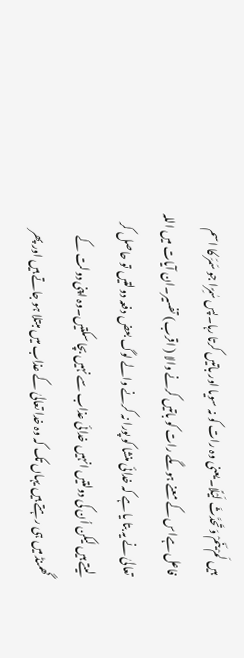ہیں لَمْ یَنَمْ وَتَحدَّثَ لَیْلًا۔یعنی وہ رات کو نہ سویا اور باتیں کرتا رہا۔پس سٰمِرًا جو سَمَرَ کا اسم فاعل ہےاس کے معنے ہوںگے رات کو باتیں کرنے والا ( اقرب) تفسیر۔ان آیات میں اللہ تعالیٰ نے یہ بتا یا ہے کہ خدائی منشا کو پورا نہ کرنے والے لوگ بعض دفعہ دولتیں تو حاصل کر لیتے ہیں لیکن اُن کی دولتیں انہیں خدائی عذاب سے نہیں بچا سکتیں۔وہ اپنی دولت کے گھمنڈ میں ہی رہتے ہیں یہاں تک کہ وہ خدا تعالیٰ کے عذاب میں مبتلا ہو جاتے ہیں اور پھر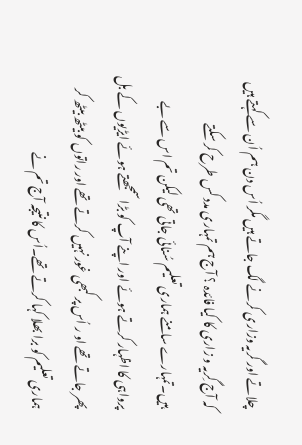چلاتے اور گریہ وزاری کرنے لگ جاتے ہیں مگر اُس دن ہم اُن سے کہتے ہیں کہ آج گِریہ و زاری کا کیا فائدہ ؟ آج ہم تمہاری مدد کس طرح کر سکتے ہیں۔تمہارے سامنے ہماری تعلیم سُنائی جاتی تھی لیکن تم اس سے بے پرواہی کا اظہار کرتے ہوئے اور اپنے آپ کو بڑا سمجھتے ہوئے ایڑیوں کے بل پھر جاتے تھے او ر اُس پر کبھی غور نہیں کرتے تھے اور راتوں کو بیٹھ بیٹھ کر ہماری تعلیم کو برا بھلا کہا کرتے تھے۔اُس کا نتیجہ آج تم نے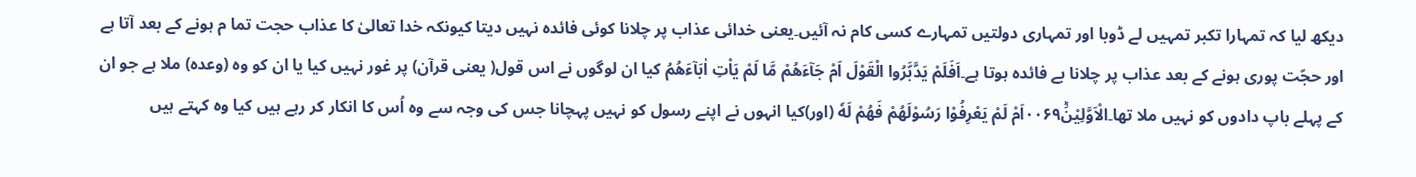دیکھ لیا کہ تمہارا تکبر تمہیں لے ڈوبا اور تمہاری دولتیں تمہارے کسی کام نہ آئیں۔یعنی خدائی عذاب پر چلانا کوئی فائدہ نہیں دیتا کیونکہ خدا تعالیٰ کا عذاب حجت تما م ہونے کے بعد آتا ہے اور حجّت پوری ہونے کے بعد عذاب پر چلانا بے فائدہ ہوتا ہے۔اَفَلَمْ يَدَّبَّرُوا الْقَوْلَ اَمْ جَآءَهُمْ مَّا لَمْ يَاْتِ اٰبَآءَهُمُ کیا ان لوگوں نے اس قول( یعنی قرآن) پر غور نہیں کیا یا ان کو وہ (وعدہ) ملا ہے جو ان کے پہلے باپ دادوں کو نہیں ملا تھا۔الْاَوَّلِيْنَٞ۰۰۶۹اَمْ لَمْ يَعْرِفُوْا رَسُوْلَهُمْ فَهُمْ لَهٗ (اور)کیا انہوں نے اپنے رسول کو نہیں پہچانا جس کی وجہ سے وہ اُس کا انکار کر رہے ہیں کیا وہ کہتے ہیں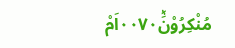مُنْكِرُوْنَٞ۰۰۷۰اَمْ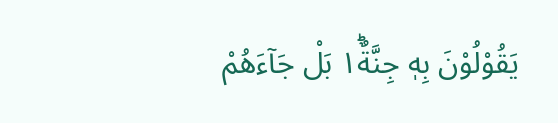يَقُوْلُوْنَ بِهٖ جِنَّةٌ١ؕ بَلْ جَآءَهُمْ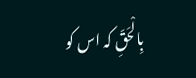بِالْحَقِّ کہ اس کو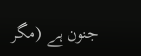جنون ہے (مگر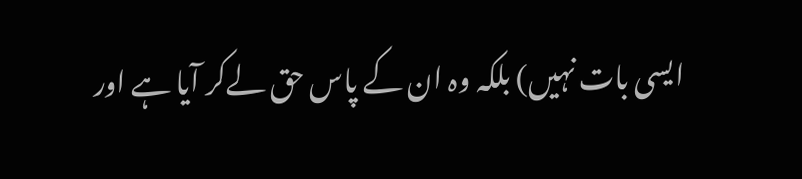ایسی بات نہیں) بلکہ وہ ان کے پاس حق لےکر آیا ہے اور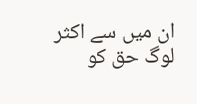ان میں سے اکثر لوگ حق کو